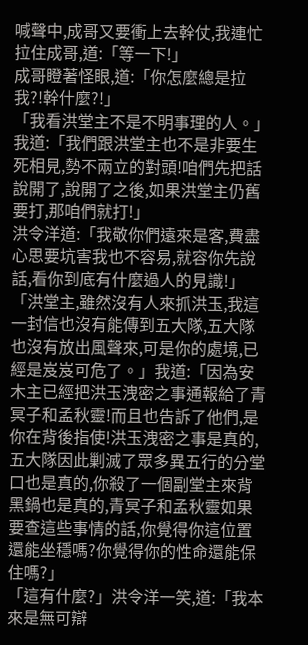喊聲中,成哥又要衝上去幹仗,我連忙拉住成哥,道:「等一下!」
成哥瞪著怪眼,道:「你怎麼總是拉我?!幹什麼?!」
「我看洪堂主不是不明事理的人。」我道:「我們跟洪堂主也不是非要生死相見,勢不兩立的對頭!咱們先把話說開了,說開了之後,如果洪堂主仍舊要打,那咱們就打!」
洪令洋道:「我敬你們遠來是客,費盡心思要坑害我也不容易,就容你先說話,看你到底有什麼過人的見識!」
「洪堂主,雖然沒有人來抓洪玉,我這一封信也沒有能傳到五大隊,五大隊也沒有放出風聲來,可是你的處境,已經是岌岌可危了。」我道:「因為安木主已經把洪玉洩密之事通報給了青冥子和孟秋靈!而且也告訴了他們,是你在背後指使!洪玉洩密之事是真的,五大隊因此剿滅了眾多異五行的分堂口也是真的,你殺了一個副堂主來背黑鍋也是真的,青冥子和孟秋靈如果要查這些事情的話,你覺得你這位置還能坐穩嗎?你覺得你的性命還能保住嗎?」
「這有什麼?」洪令洋一笑,道:「我本來是無可辯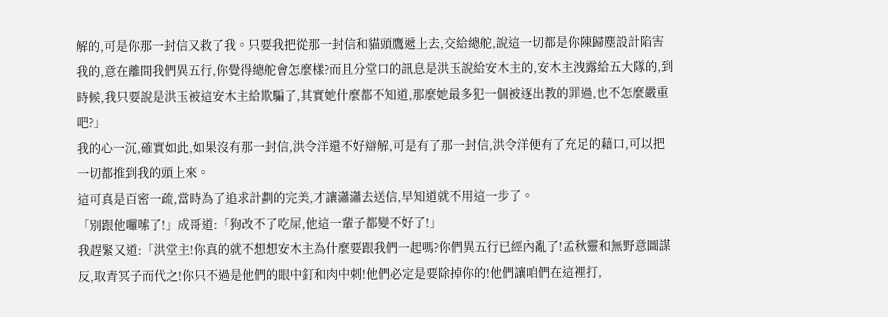解的,可是你那一封信又救了我。只要我把從那一封信和貓頭鷹遞上去,交給總舵,說這一切都是你陳歸塵設計陷害我的,意在離間我們異五行,你覺得總舵會怎麼樣?而且分堂口的訊息是洪玉說給安木主的,安木主洩露給五大隊的,到時候,我只要說是洪玉被這安木主給欺騙了,其實她什麼都不知道,那麼她最多犯一個被逐出教的罪過,也不怎麼嚴重吧?」
我的心一沉,確實如此,如果沒有那一封信,洪令洋還不好辯解,可是有了那一封信,洪令洋便有了充足的藉口,可以把一切都推到我的頭上來。
這可真是百密一疏,當時為了追求計劃的完美,才讓瀟瀟去送信,早知道就不用這一步了。
「別跟他囉嗦了!」成哥道:「狗改不了吃屎,他這一輩子都變不好了!」
我趕緊又道:「洪堂主!你真的就不想想安木主為什麼要跟我們一起嗎?你們異五行已經內亂了!孟秋靈和無野意圖謀反,取青冥子而代之!你只不過是他們的眼中釘和肉中刺!他們必定是要除掉你的!他們讓咱們在這裡打,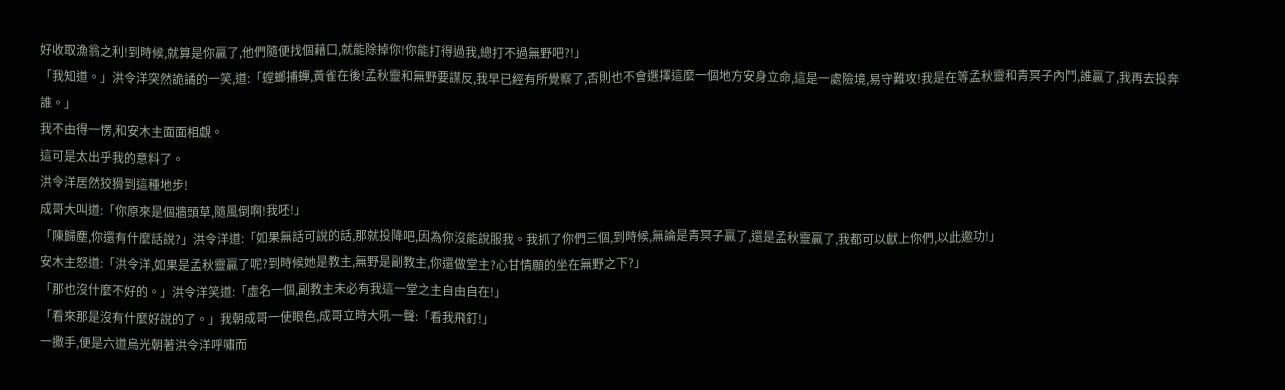好收取漁翁之利!到時候,就算是你贏了,他們隨便找個藉口,就能除掉你!你能打得過我,總打不過無野吧?!」
「我知道。」洪令洋突然詭譎的一笑,道:「螳螂捕蟬,黃雀在後!孟秋靈和無野要謀反,我早已經有所覺察了,否則也不會選擇這麼一個地方安身立命,這是一處險境,易守難攻!我是在等孟秋靈和青冥子內鬥,誰贏了,我再去投奔誰。」
我不由得一愣,和安木主面面相覷。
這可是太出乎我的意料了。
洪令洋居然狡猾到這種地步!
成哥大叫道:「你原來是個牆頭草,隨風倒啊!我呸!」
「陳歸塵,你還有什麼話說?」洪令洋道:「如果無話可說的話,那就投降吧,因為你沒能說服我。我抓了你們三個,到時候,無論是青冥子贏了,還是孟秋靈贏了,我都可以獻上你們,以此邀功!」
安木主怒道:「洪令洋,如果是孟秋靈贏了呢?到時候她是教主,無野是副教主,你還做堂主?心甘情願的坐在無野之下?」
「那也沒什麼不好的。」洪令洋笑道:「虛名一個,副教主未必有我這一堂之主自由自在!」
「看來那是沒有什麼好說的了。」我朝成哥一使眼色,成哥立時大吼一聲:「看我飛釘!」
一撒手,便是六道烏光朝著洪令洋呼嘯而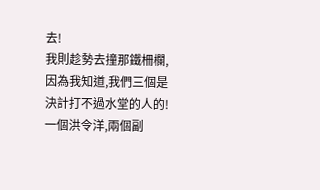去!
我則趁勢去撞那鐵柵欄,因為我知道,我們三個是決計打不過水堂的人的!
一個洪令洋,兩個副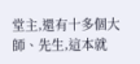堂主,還有十多個大師、先生,這本就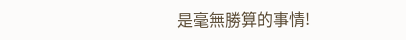是毫無勝算的事情!